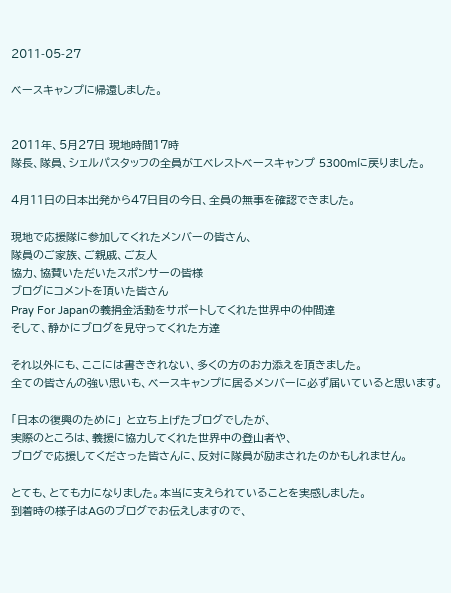2011-05-27

ベースキャンプに帰還しました。


2011年、5月27日 現地時間17時
隊長、隊員、シェルパスタッフの全員がエベレストベースキャンプ 5300mに戻りました。

4月11日の日本出発から47日目の今日、全員の無事を確認できました。

現地で応援隊に参加してくれたメンバーの皆さん、
隊員のご家族、ご親戚、ご友人
協力、協賛いただいたスポンサーの皆様
ブログにコメントを頂いた皆さん
Pray For Japanの義捐金活動をサポートしてくれた世界中の仲間達
そして、静かにブログを見守ってくれた方達

それ以外にも、ここには書ききれない、多くの方のお力添えを頂きました。
全ての皆さんの強い思いも、ベースキャンプに居るメンバーに必ず届いていると思います。

「日本の復興のために」 と立ち上げたブログでしたが、
実際のところは、義援に協力してくれた世界中の登山者や、
ブログで応援してくださった皆さんに、反対に隊員が励まされたのかもしれません。

とても、とても力になりました。本当に支えられていることを実感しました。
到着時の様子はAGのブログでお伝えしますので、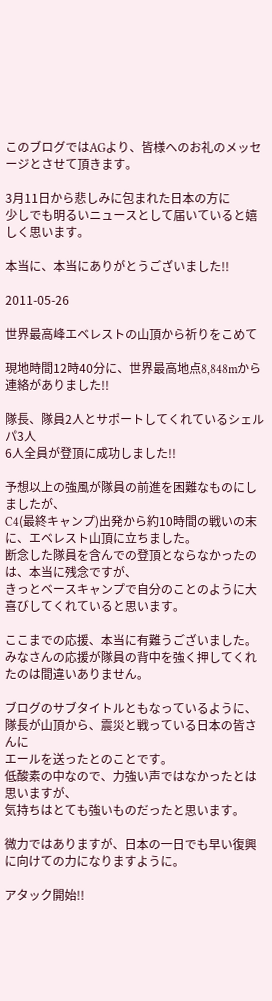このブログではAGより、皆様へのお礼のメッセージとさせて頂きます。

3月11日から悲しみに包まれた日本の方に
少しでも明るいニュースとして届いていると嬉しく思います。

本当に、本当にありがとうございました!!

2011-05-26

世界最高峰エベレストの山頂から祈りをこめて

現地時間12時40分に、世界最高地点8,848mから連絡がありました!!

隊長、隊員2人とサポートしてくれているシェルパ3人
6人全員が登頂に成功しました!!

予想以上の強風が隊員の前進を困難なものにしましたが、
C4(最終キャンプ)出発から約10時間の戦いの末に、エベレスト山頂に立ちました。
断念した隊員を含んでの登頂とならなかったのは、本当に残念ですが、
きっとベースキャンプで自分のことのように大喜びしてくれていると思います。

ここまでの応援、本当に有難うございました。
みなさんの応援が隊員の背中を強く押してくれたのは間違いありません。

ブログのサブタイトルともなっているように、
隊長が山頂から、震災と戦っている日本の皆さんに
エールを送ったとのことです。
低酸素の中なので、力強い声ではなかったとは思いますが、
気持ちはとても強いものだったと思います。

微力ではありますが、日本の一日でも早い復興に向けての力になりますように。

アタック開始!!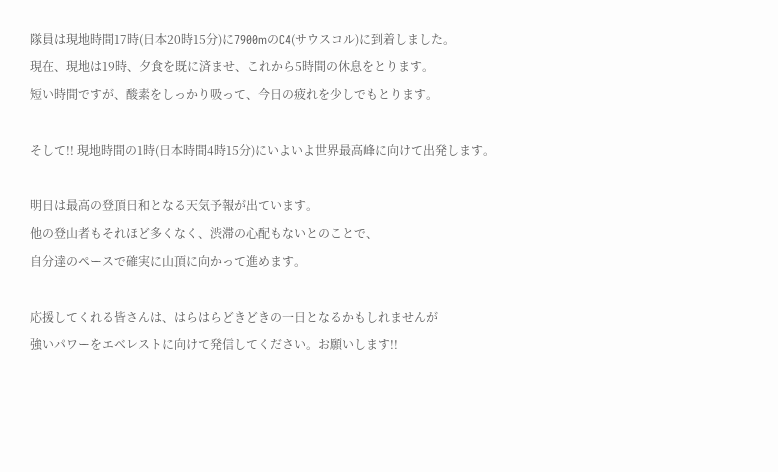隊員は現地時間17時(日本20時15分)に7900mのC4(サウスコル)に到着しました。
現在、現地は19時、夕食を既に済ませ、これから5時間の休息をとります。
短い時間ですが、酸素をしっかり吸って、今日の疲れを少しでもとります。

そして!! 現地時間の1時(日本時間4時15分)にいよいよ世界最高峰に向けて出発します。

明日は最高の登頂日和となる天気予報が出ています。
他の登山者もそれほど多くなく、渋滞の心配もないとのことで、
自分達のペースで確実に山頂に向かって進めます。

応援してくれる皆さんは、はらはらどきどきの一日となるかもしれませんが
強いパワーをエベレストに向けて発信してください。お願いします!!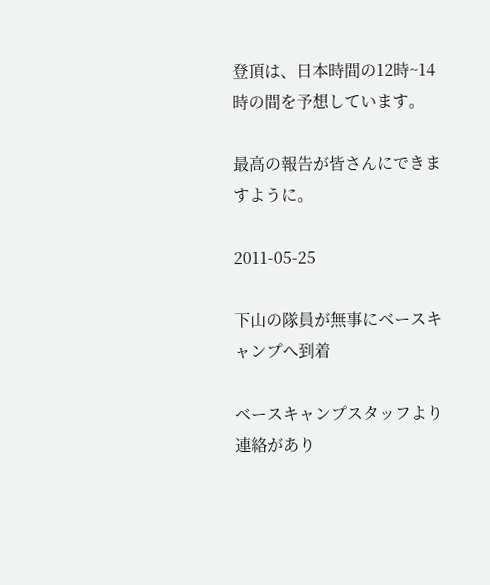登頂は、日本時間の12時~14時の間を予想しています。

最高の報告が皆さんにできますように。

2011-05-25

下山の隊員が無事にベースキャンプへ到着

ベースキャンプスタッフより連絡があり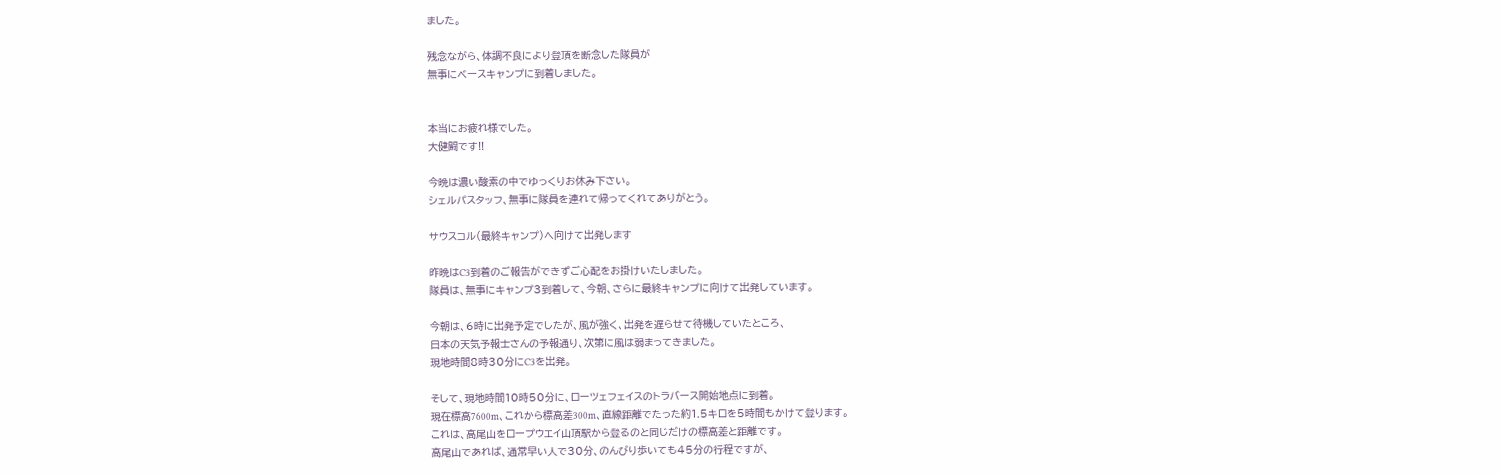ました。

残念ながら、体調不良により登頂を断念した隊員が
無事にベースキャンプに到着しました。


本当にお疲れ様でした。
大健闘です!!

今晩は濃い酸素の中でゆっくりお休み下さい。
シェルパスタッフ、無事に隊員を連れて帰ってくれてありがとう。

サウスコル(最終キャンプ)へ向けて出発します

昨晩はC3到着のご報告ができずご心配をお掛けいたしました。
隊員は、無事にキャンプ3到着して、今朝、さらに最終キャンプに向けて出発しています。

今朝は、6時に出発予定でしたが、風が強く、出発を遅らせて待機していたところ、
日本の天気予報士さんの予報通り、次第に風は弱まってきました。
現地時間8時30分にC3を出発。

そして、現地時間10時50分に、ローツェフェイスのトラバース開始地点に到着。
現在標高7600m、これから標高差300m、直線距離でたった約1.5キロを5時間もかけて登ります。
これは、高尾山をロープウエイ山頂駅から登るのと同じだけの標高差と距離です。
高尾山であれば、通常早い人で30分、のんびり歩いても45分の行程ですが、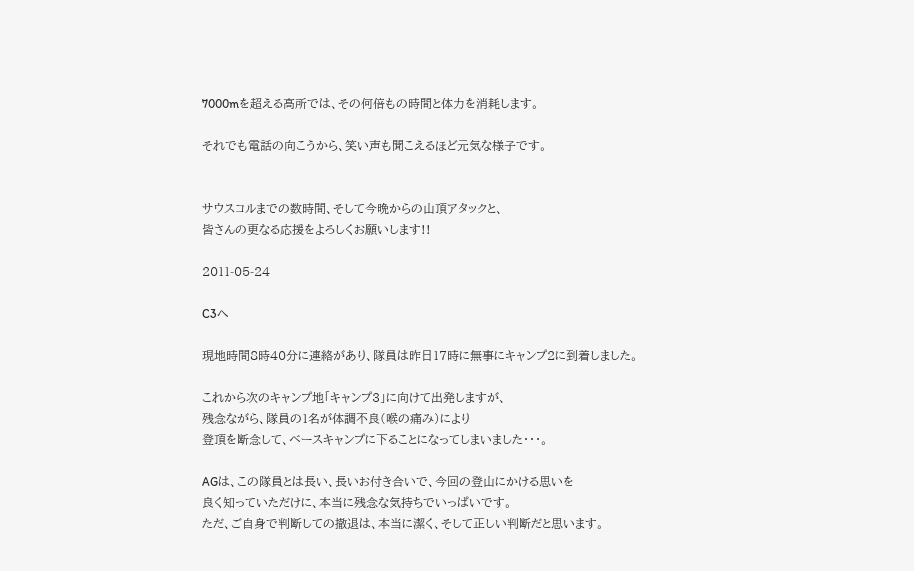7000mを超える高所では、その何倍もの時間と体力を消耗します。

それでも電話の向こうから、笑い声も聞こえるほど元気な様子です。


サウスコルまでの数時間、そして今晩からの山頂アタックと、
皆さんの更なる応援をよろしくお願いします!!

2011-05-24

C3へ

現地時間8時40分に連絡があり、隊員は昨日17時に無事にキャンプ2に到着しました。

これから次のキャンプ地「キャンプ3」に向けて出発しますが、
残念ながら、隊員の1名が体調不良(喉の痛み)により
登頂を断念して、ベースキャンプに下ることになってしまいました・・・。

AGは、この隊員とは長い、長いお付き合いで、今回の登山にかける思いを
良く知っていただけに、本当に残念な気持ちでいっぱいです。
ただ、ご自身で判断しての撤退は、本当に潔く、そして正しい判断だと思います。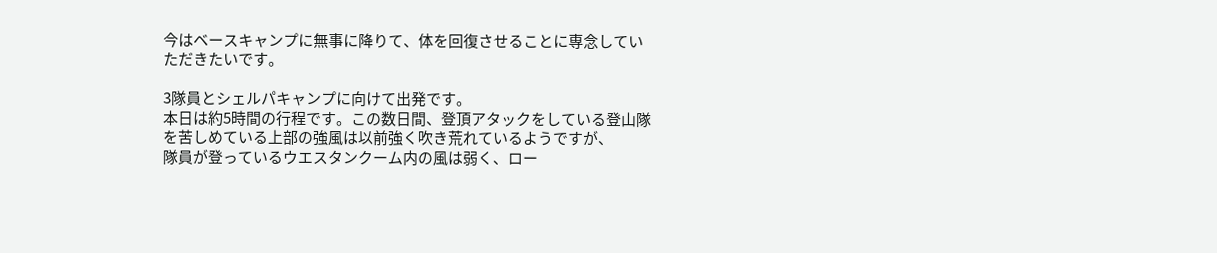今はベースキャンプに無事に降りて、体を回復させることに専念していただきたいです。

3隊員とシェルパキャンプに向けて出発です。
本日は約5時間の行程です。この数日間、登頂アタックをしている登山隊を苦しめている上部の強風は以前強く吹き荒れているようですが、
隊員が登っているウエスタンクーム内の風は弱く、ロー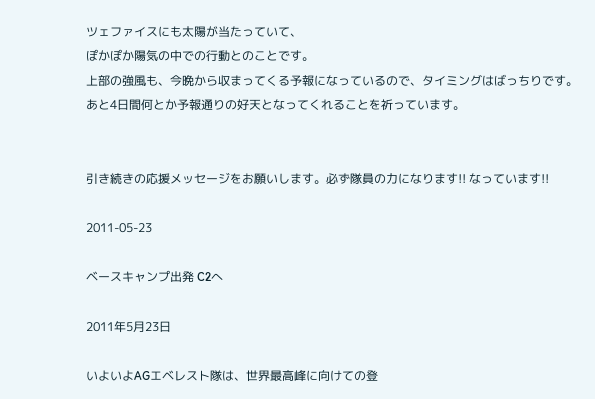ツェファイスにも太陽が当たっていて、
ぽかぽか陽気の中での行動とのことです。
上部の強風も、今晩から収まってくる予報になっているので、タイミングはばっちりです。
あと4日間何とか予報通りの好天となってくれることを祈っています。


引き続きの応援メッセージをお願いします。必ず隊員の力になります!! なっています!!

2011-05-23

ベースキャンプ出発 C2へ

2011年5月23日

いよいよAGエベレスト隊は、世界最高峰に向けての登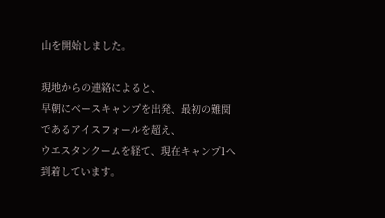山を開始しました。

現地からの連絡によると、
早朝にベースキャンプを出発、最初の難関であるアイスフォールを超え、
ウエスタンクームを経て、現在キャンプ1へ到着しています。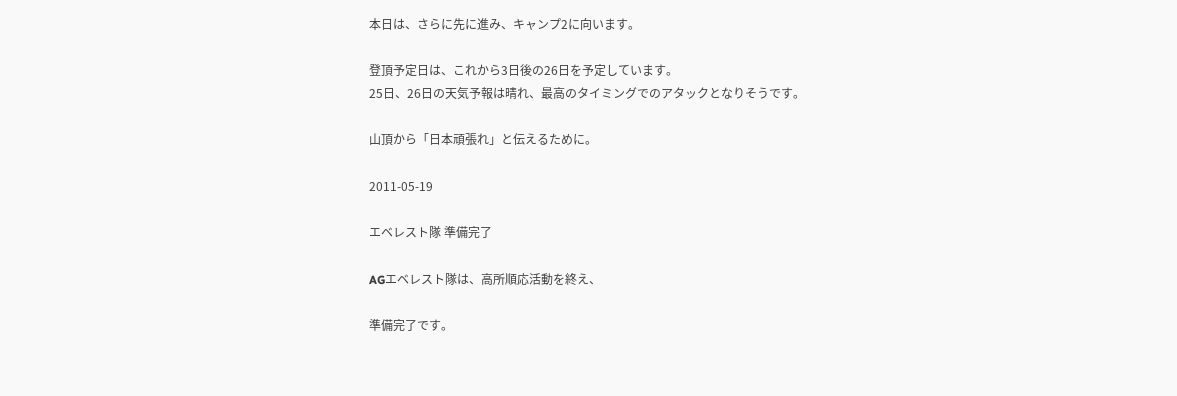本日は、さらに先に進み、キャンプ2に向います。

登頂予定日は、これから3日後の26日を予定しています。
25日、26日の天気予報は晴れ、最高のタイミングでのアタックとなりそうです。

山頂から「日本頑張れ」と伝えるために。

2011-05-19

エベレスト隊 準備完了

AGエベレスト隊は、高所順応活動を終え、

準備完了です。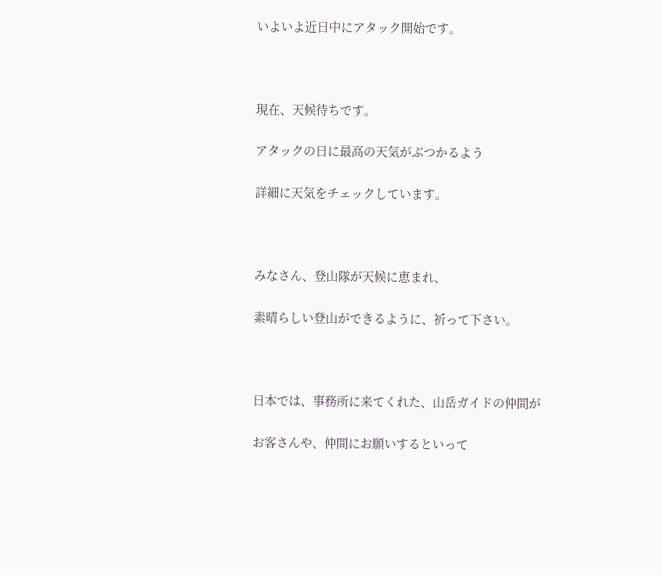いよいよ近日中にアタック開始です。



現在、天候待ちです。

アタックの日に最高の天気がぶつかるよう

詳細に天気をチェックしています。



みなさん、登山隊が天候に恵まれ、

素晴らしい登山ができるように、祈って下さい。



日本では、事務所に来てくれた、山岳ガイドの仲間が

お客さんや、仲間にお願いするといって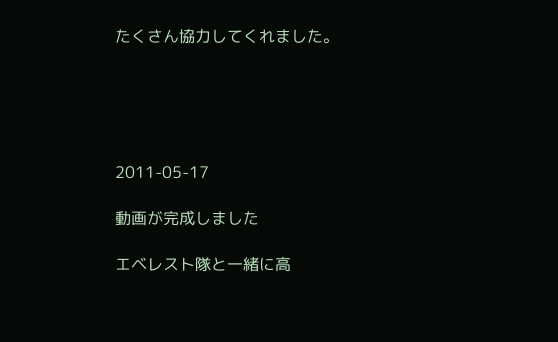たくさん協力してくれました。





2011-05-17

動画が完成しました

エベレスト隊と一緒に高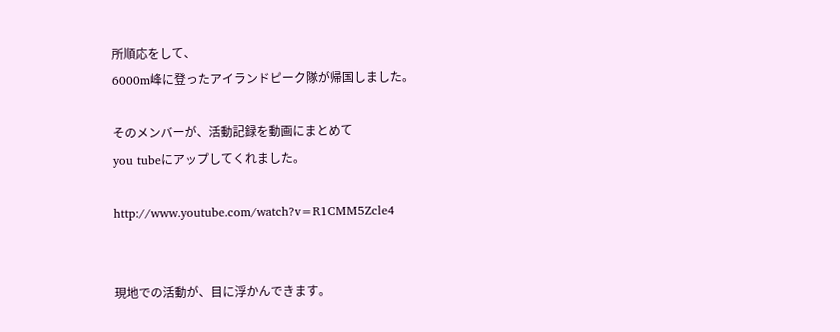所順応をして、
6000m峰に登ったアイランドピーク隊が帰国しました。

そのメンバーが、活動記録を動画にまとめて
you tubeにアップしてくれました。

http://www.youtube.com/watch?v=R1CMM5Zcle4


現地での活動が、目に浮かんできます。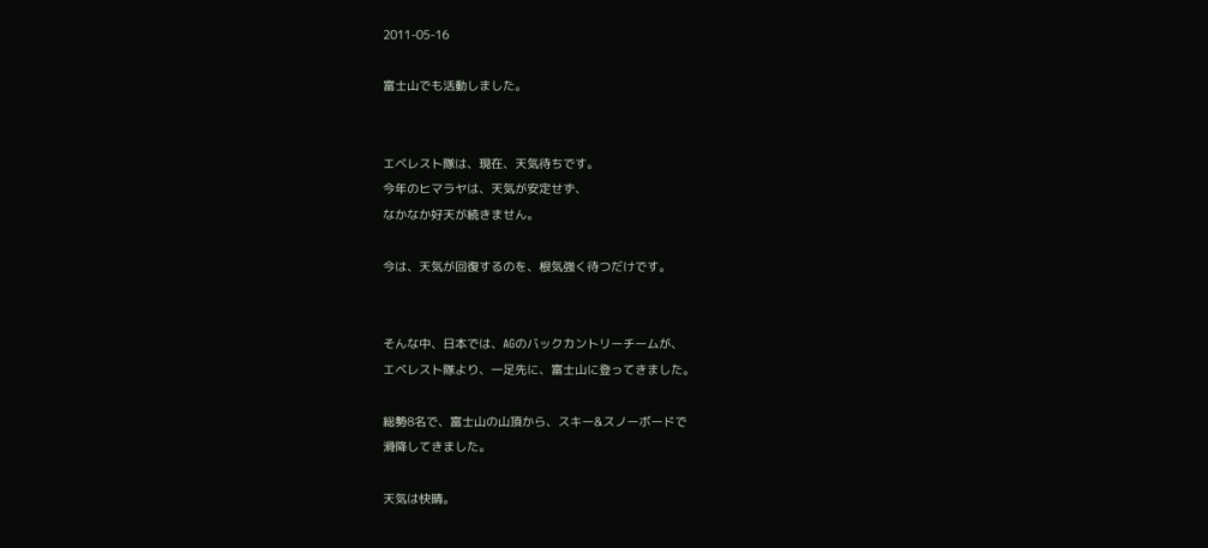2011-05-16

富士山でも活動しました。


エベレスト隊は、現在、天気待ちです。
今年のヒマラヤは、天気が安定せず、
なかなか好天が続きません。

今は、天気が回復するのを、根気強く待つだけです。


そんな中、日本では、AGのバックカントリーチームが、
エベレスト隊より、一足先に、富士山に登ってきました。

総勢8名で、富士山の山頂から、スキー&スノーボードで
滑降してきました。

天気は快晴。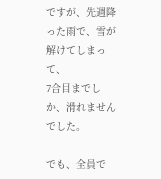ですが、先週降った雨で、雪が解けてしまって、
7合目までしか、滑れませんでした。

でも、全員で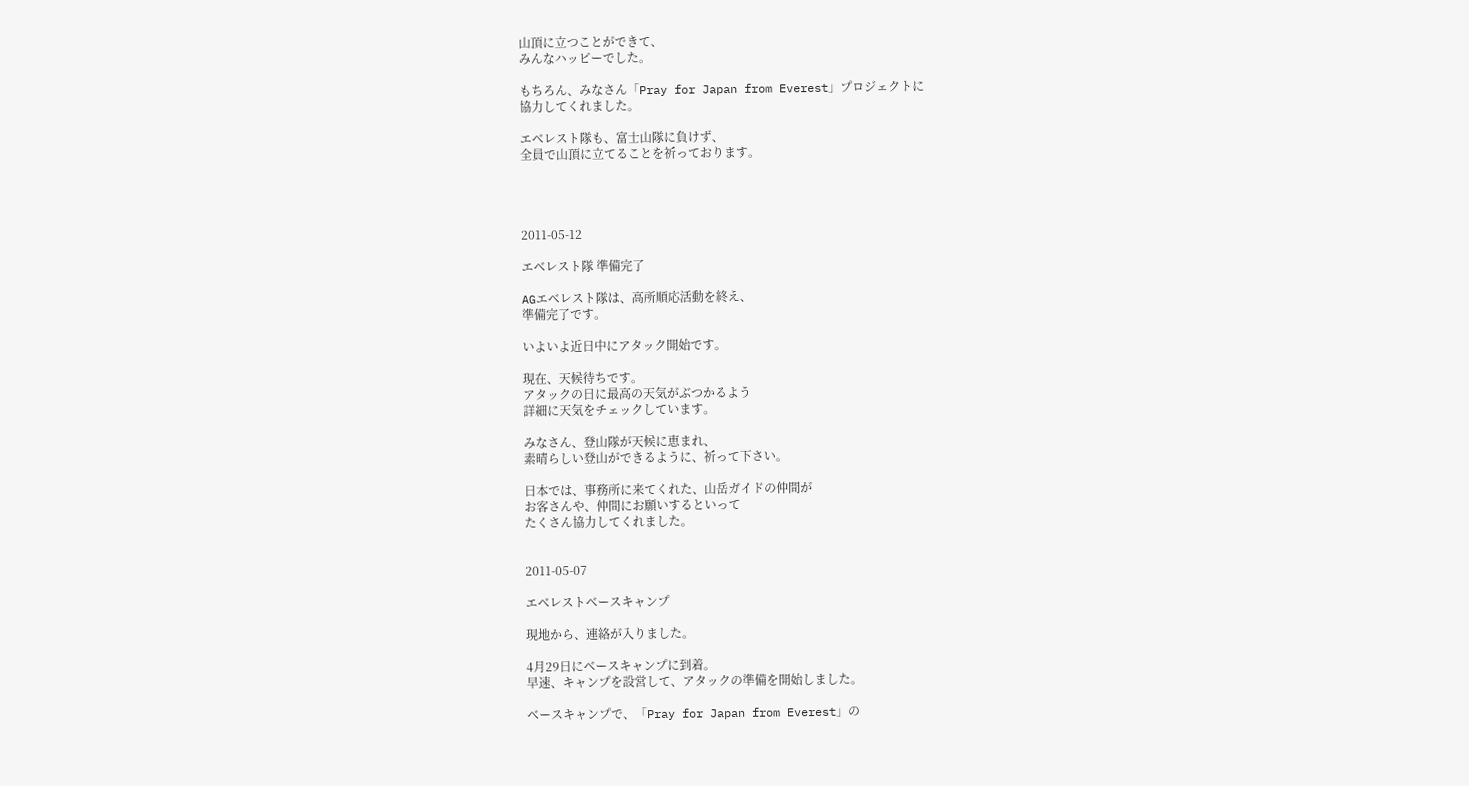山頂に立つことができて、
みんなハッピーでした。

もちろん、みなさん「Pray for Japan from Everest」プロジェクトに
協力してくれました。

エベレスト隊も、富士山隊に負けず、
全員で山頂に立てることを祈っております。




2011-05-12

エベレスト隊 準備完了

AGエベレスト隊は、高所順応活動を終え、
準備完了です。

いよいよ近日中にアタック開始です。

現在、天候待ちです。
アタックの日に最高の天気がぶつかるよう
詳細に天気をチェックしています。

みなさん、登山隊が天候に恵まれ、
素晴らしい登山ができるように、祈って下さい。

日本では、事務所に来てくれた、山岳ガイドの仲間が
お客さんや、仲間にお願いするといって
たくさん協力してくれました。


2011-05-07

エベレストベースキャンプ

現地から、連絡が入りました。

4月29日にベースキャンプに到着。
早速、キャンプを設営して、アタックの準備を開始しました。

ベースキャンプで、「Pray for Japan from Everest」の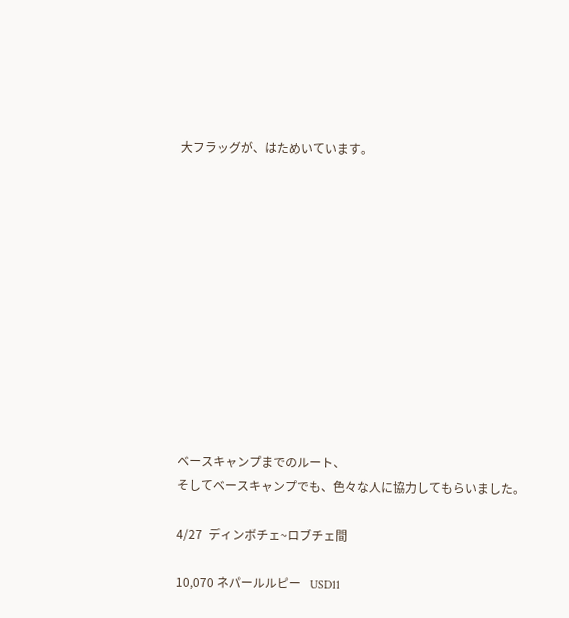大フラッグが、はためいています。












ベースキャンプまでのルート、
そしてベースキャンプでも、色々な人に協力してもらいました。

4/27  ディンボチェ~ロブチェ間

10,070 ネパールルピー   USD11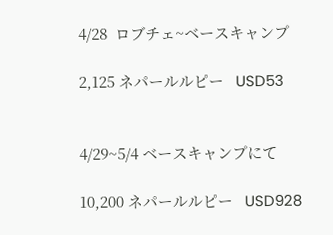4/28  ロブチェ~ベースキャンプ

2,125 ネパールルピー   USD53


4/29~5/4 ベースキャンプにて

10,200 ネパールルピー   USD928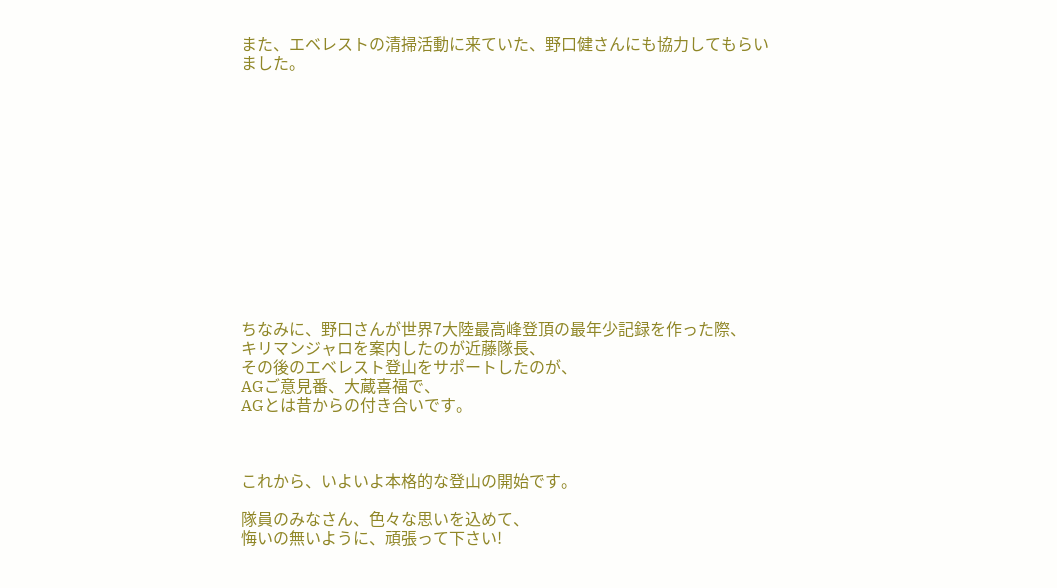また、エベレストの清掃活動に来ていた、野口健さんにも協力してもらいました。













ちなみに、野口さんが世界7大陸最高峰登頂の最年少記録を作った際、
キリマンジャロを案内したのが近藤隊長、
その後のエベレスト登山をサポートしたのが、
AGご意見番、大蔵喜福で、
AGとは昔からの付き合いです。



これから、いよいよ本格的な登山の開始です。

隊員のみなさん、色々な思いを込めて、
悔いの無いように、頑張って下さい!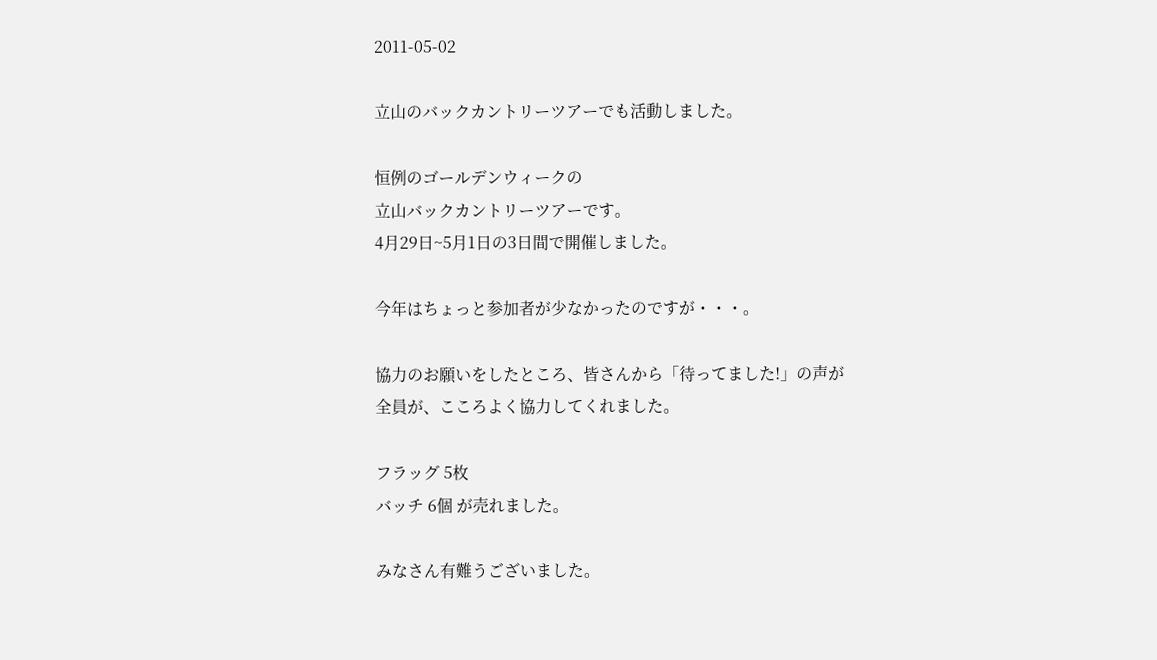2011-05-02

立山のバックカントリーツアーでも活動しました。

恒例のゴールデンウィークの
立山バックカントリーツアーです。
4月29日~5月1日の3日間で開催しました。

今年はちょっと参加者が少なかったのですが・・・。

協力のお願いをしたところ、皆さんから「待ってました!」の声が
全員が、こころよく協力してくれました。

フラッグ 5枚
バッチ 6個 が売れました。

みなさん有難うございました。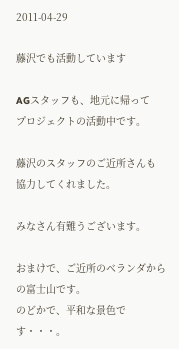2011-04-29

藤沢でも活動しています

AGスタッフも、地元に帰って
プロジェクトの活動中です。

藤沢のスタッフのご近所さんも
協力してくれました。

みなさん有難うございます。

おまけで、ご近所のベランダからの富士山です。
のどかで、平和な景色です・・・。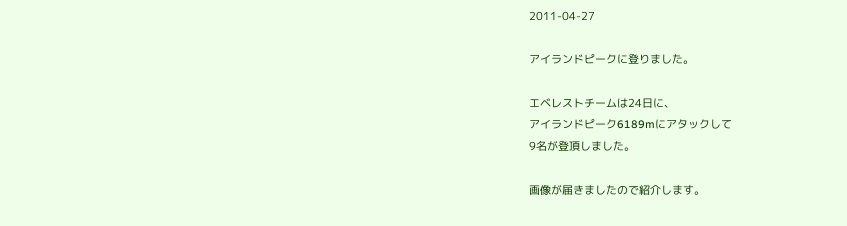2011-04-27

アイランドピークに登りました。

エベレストチームは24日に、
アイランドピーク6189mにアタックして
9名が登頂しました。

画像が届きましたので紹介します。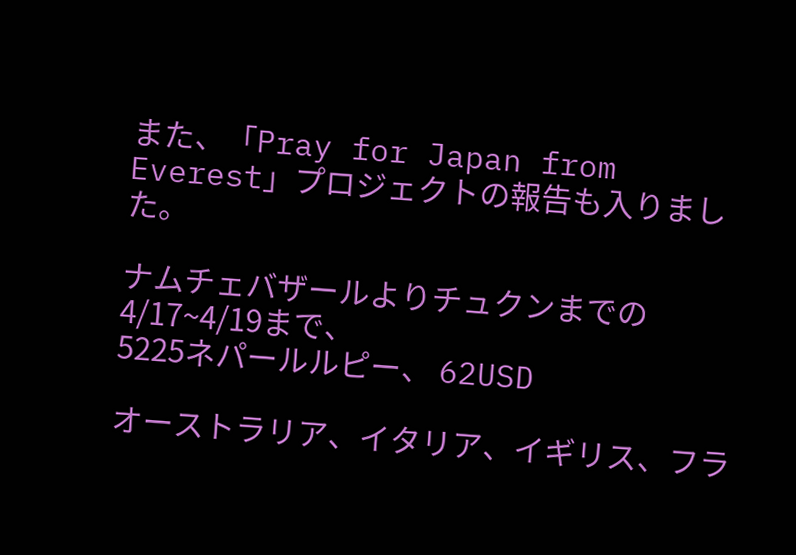また、「Pray for Japan from Everest」プロジェクトの報告も入りました。

ナムチェバザールよりチュクンまでの4/17~4/19まで、
5225ネパールルピー、 62USD

オーストラリア、イタリア、イギリス、フラ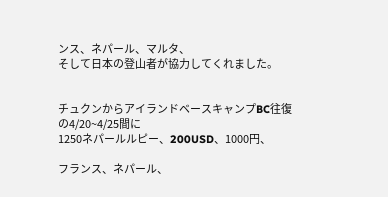ンス、ネパール、マルタ、
そして日本の登山者が協力してくれました。


チュクンからアイランドベースキャンプBC往復の4/20~4/25間に
1250ネパールルピー、200USD、1000円、

フランス、ネパール、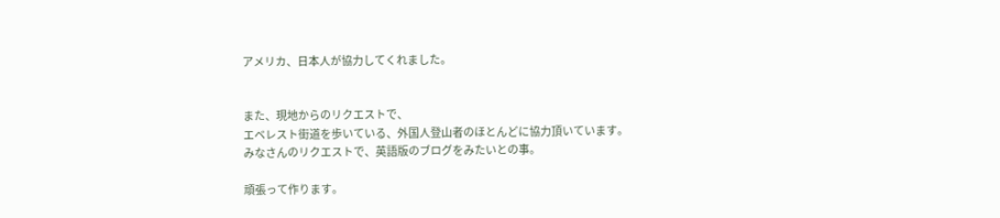アメリカ、日本人が協力してくれました。


また、現地からのリクエストで、
エベレスト街道を歩いている、外国人登山者のほとんどに協力頂いています。
みなさんのリクエストで、英語版のブログをみたいとの事。

頑張って作ります。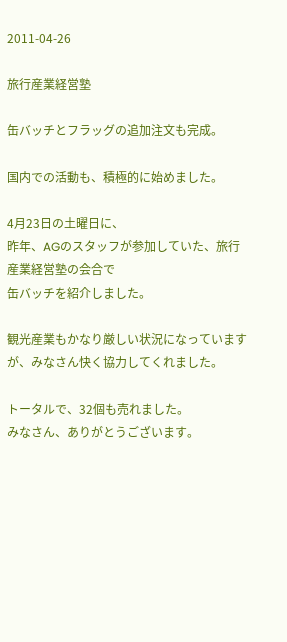2011-04-26

旅行産業経営塾

缶バッチとフラッグの追加注文も完成。

国内での活動も、積極的に始めました。

4月23日の土曜日に、
昨年、AGのスタッフが参加していた、旅行産業経営塾の会合で
缶バッチを紹介しました。

観光産業もかなり厳しい状況になっていますが、みなさん快く協力してくれました。

トータルで、32個も売れました。
みなさん、ありがとうございます。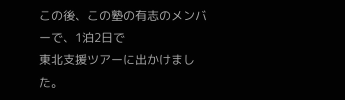この後、この塾の有志のメンバーで、1泊2日で
東北支援ツアーに出かけました。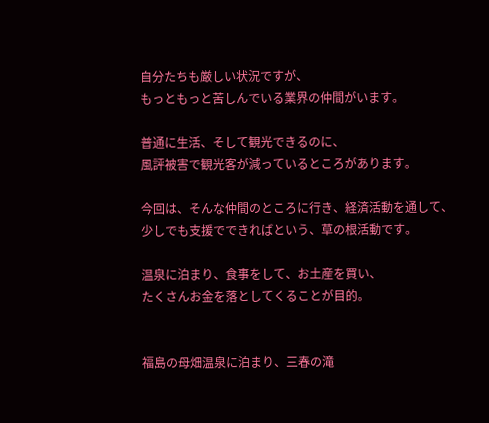自分たちも厳しい状況ですが、
もっともっと苦しんでいる業界の仲間がいます。

普通に生活、そして観光できるのに、
風評被害で観光客が減っているところがあります。

今回は、そんな仲間のところに行き、経済活動を通して、
少しでも支援でできればという、草の根活動です。

温泉に泊まり、食事をして、お土産を買い、
たくさんお金を落としてくることが目的。


福島の母畑温泉に泊まり、三春の滝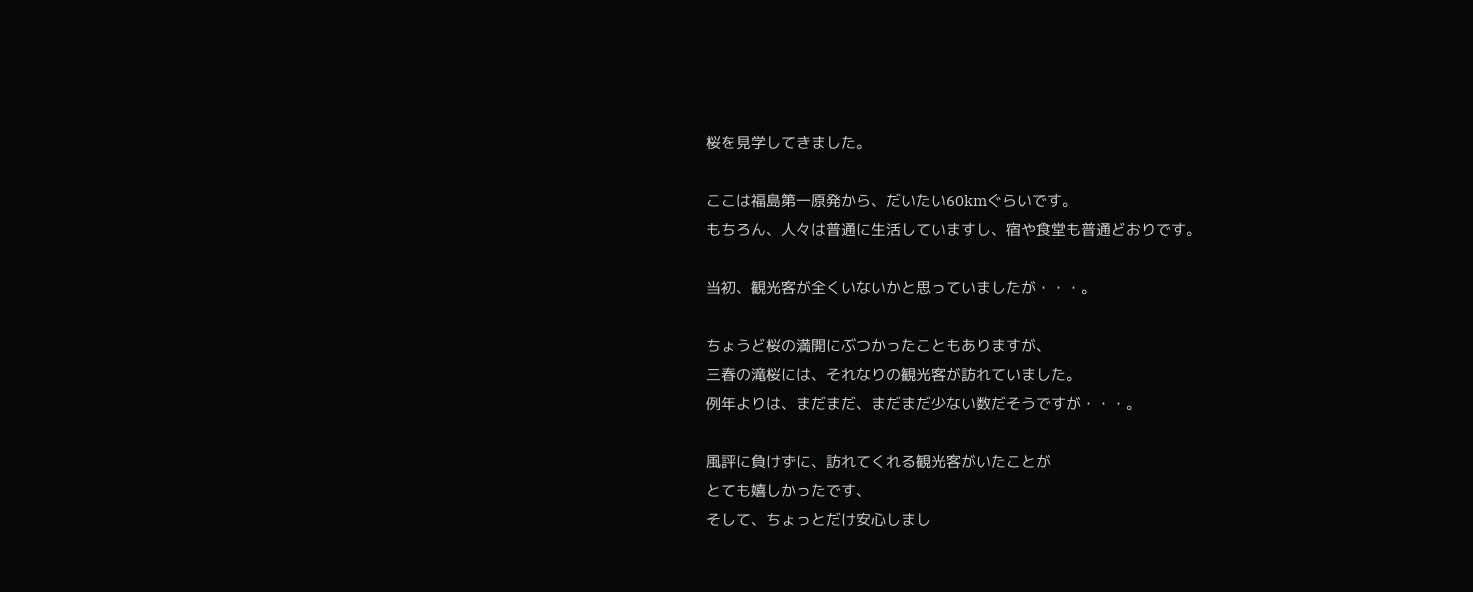桜を見学してきました。

ここは福島第一原発から、だいたい60kmぐらいです。
もちろん、人々は普通に生活していますし、宿や食堂も普通どおりです。

当初、観光客が全くいないかと思っていましたが・・・。

ちょうど桜の満開にぶつかったこともありますが、
三春の滝桜には、それなりの観光客が訪れていました。
例年よりは、まだまだ、まだまだ少ない数だそうですが・・・。

風評に負けずに、訪れてくれる観光客がいたことが
とても嬉しかったです、
そして、ちょっとだけ安心しまし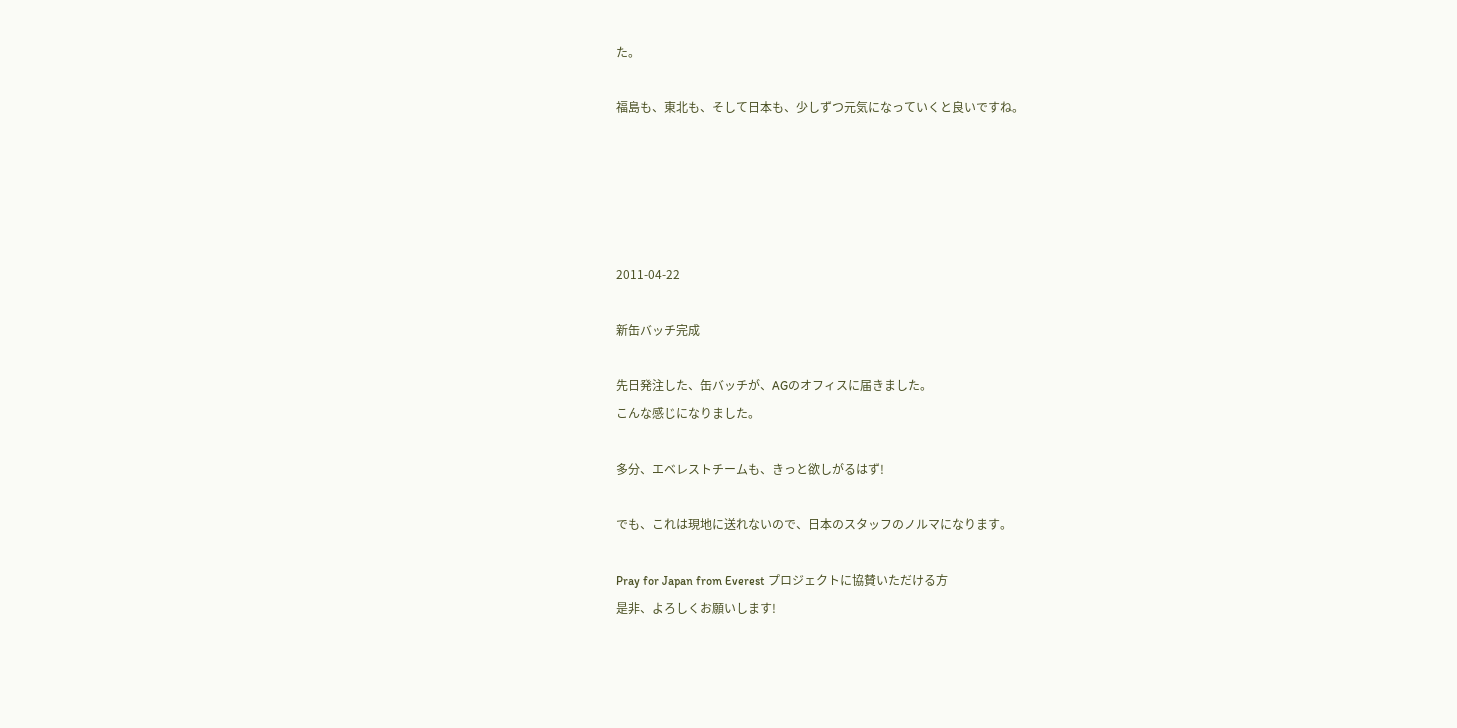た。

福島も、東北も、そして日本も、少しずつ元気になっていくと良いですね。





2011-04-22

新缶バッチ完成

先日発注した、缶バッチが、AGのオフィスに届きました。
こんな感じになりました。

多分、エベレストチームも、きっと欲しがるはず!

でも、これは現地に送れないので、日本のスタッフのノルマになります。

Pray for Japan from Everest プロジェクトに協賛いただける方
是非、よろしくお願いします!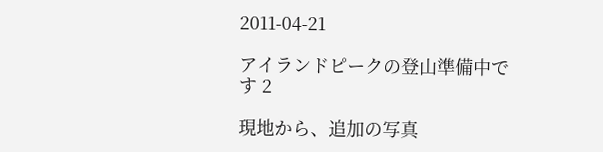2011-04-21

アイランドピークの登山準備中です 2

現地から、追加の写真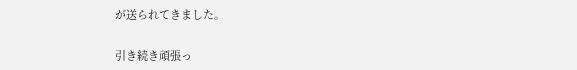が送られてきました。

引き続き頑張っ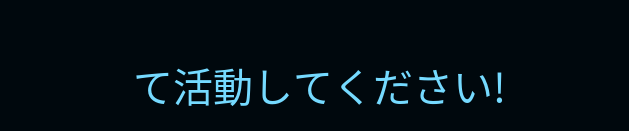て活動してください!